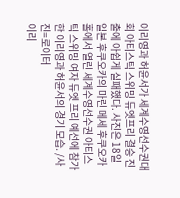이리영과 허윤서가 세계수영선수권대회 아티스틱 스위밍 듀엣프리 결승 진출에 아쉽게 실패했다. 사진은 18일 일본 후쿠오카의 마린 메세 후쿠오카홀에서 열린 세계수영선수권 아티스틱 스위밍 여자 듀엣 프리 예선에 참가한 이리영과 허윤서의 경기 모습. /사진=로이터
이리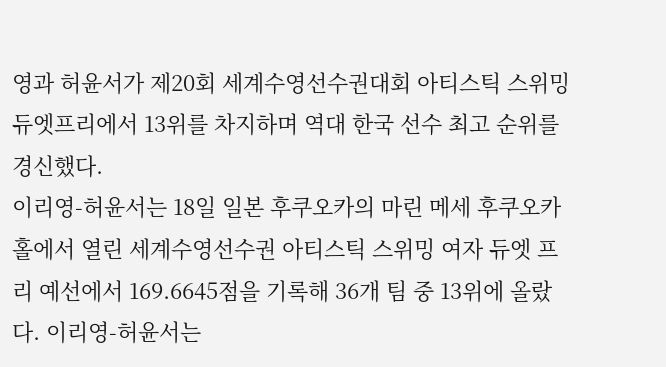영과 허윤서가 제20회 세계수영선수권대회 아티스틱 스위밍 듀엣프리에서 13위를 차지하며 역대 한국 선수 최고 순위를 경신했다.
이리영-허윤서는 18일 일본 후쿠오카의 마린 메세 후쿠오카홀에서 열린 세계수영선수권 아티스틱 스위밍 여자 듀엣 프리 예선에서 169.6645점을 기록해 36개 팀 중 13위에 올랐다. 이리영-허윤서는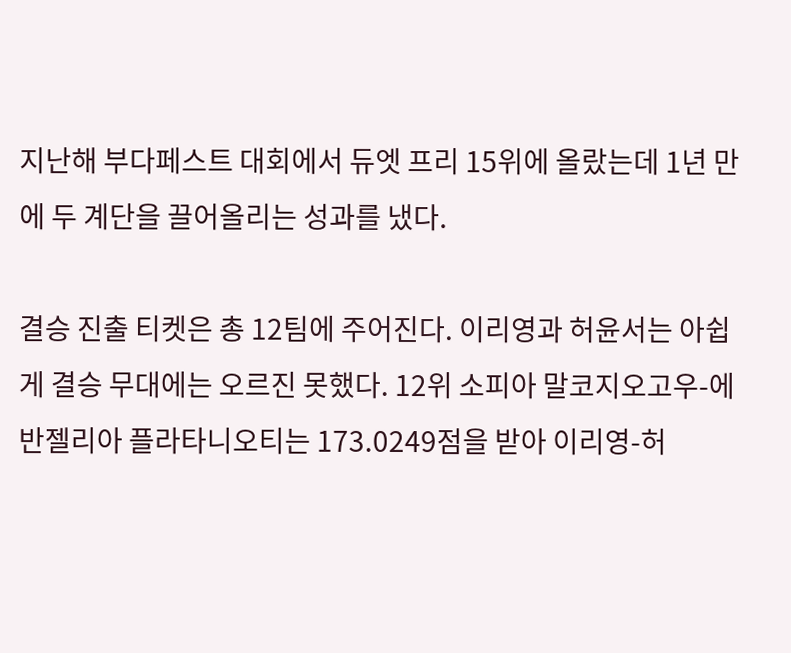지난해 부다페스트 대회에서 듀엣 프리 15위에 올랐는데 1년 만에 두 계단을 끌어올리는 성과를 냈다.

결승 진출 티켓은 총 12팀에 주어진다. 이리영과 허윤서는 아쉽게 결승 무대에는 오르진 못했다. 12위 소피아 말코지오고우-에반젤리아 플라타니오티는 173.0249점을 받아 이리영-허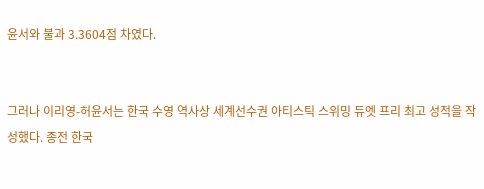윤서와 불과 3.3604점 차였다.


그러나 이리영-허윤서는 한국 수영 역사상 세계선수권 아티스틱 스위밍 듀엣 프리 최고 성적을 작성했다. 종전 한국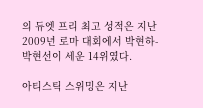의 듀엣 프리 최고 성적은 지난 2009년 로마 대회에서 박현하-박현선이 세운 14위였다.

아티스틱 스위밍은 지난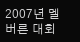2007년 멜버른 대회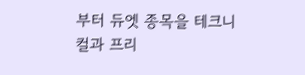부터 듀엣 종목을 테크니컬과 프리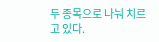두 종목으로 나눠 치르고 있다.